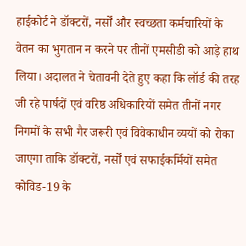हाईकोर्ट ने डॉक्टरों, नर्सों और स्वच्छता कर्मचारियों के वेतन का भुगतान न करने पर तीनों एमसीडी को आड़े हाथ लिया। अदालत ने चेतावनी देते हुए कहा कि लॉर्ड की तरह जी रहे पार्षदों एवं वरिष्ठ अधिकारियों समेत तीनों नगर निगमों के सभी गैर जरूरी एवं विवेकाधीन व्ययों को रोका जाएगा ताकि डॉक्टरों, नर्सों एवं सफाईकर्मियों समेत कोविड-19 के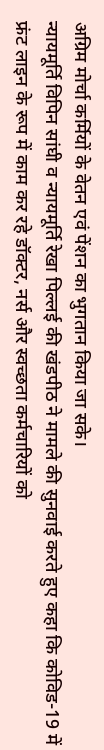अग्रिम मोर्चा कर्मियों के वेतन एवं पेंशन का भुगतान किया जा सके।
न्यायमूर्ति विपिन सांघी व न्यायमूर्ति रेखा पिल्लई की खंडपीठ ने मामले की सुनवाई करते हुए कहा कि कोविड-19 में फ्रंट लाइन के रूप में काम कर रहे डॉक्टर, नर्स और स्वच्छता कर्मचारियों को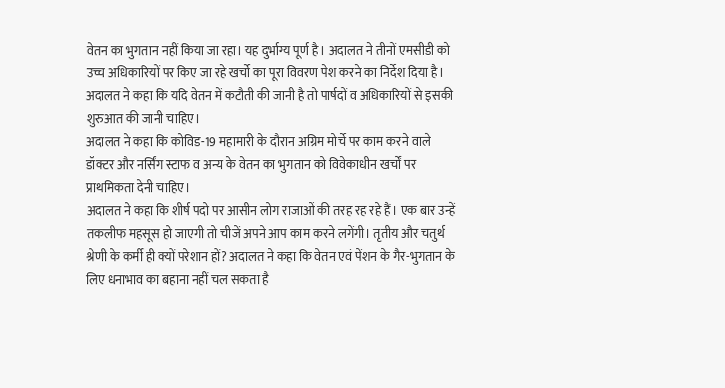वेतन का भुगतान नहीं किया जा रहा। यह दुर्भाग्य पूर्ण है। अदालत ने तीनों एमसीडी को उच्च अधिकारियों पर किए जा रहे खर्चो का पूरा विवरण पेश करने का निर्देश दिया है। अदालत ने कहा कि यदि वेतन में कटौती की जानी है तो पार्षदों व अधिकारियों से इसकी शुरुआत की जानी चाहिए।
अदालत ने कहा कि कोविड-19 महामारी के दौरान अग्रिम मोर्चे पर काम करने वाले डॉक्टर और नर्सिंग स्टाफ व अन्य के वेतन का भुगतान को विवेकाधीन खर्चों पर प्राथमिकता देनी चाहिए।
अदालत ने कहा कि शीर्ष पदो पर आसीन लोग राजाओं की तरह रह रहे हैं। एक बार उन्हें तकलीफ महसूस हो जाएगी तो चीजें अपने आप काम करने लगेंगी। तृतीय और चतुर्थ श्रेणी के कर्मी ही क्यों परेशान हों? अदालत ने कहा कि वेतन एवं पेंशन के गैर-भुगतान के लिए धनाभाव का बहाना नहीं चल सकता है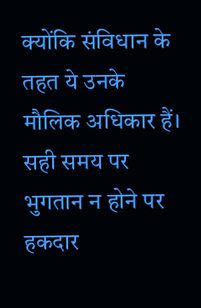क्योंकि संविधान के तहत ये उनके मौलिक अधिकार हैं।
सही समय पर भुगतान न होने पर हकदार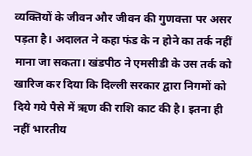व्यक्तियों के जीवन और जीवन की गुणवत्ता पर असर पड़ता है। अदालत ने कहा फंड के न होने का तर्क नहीं माना जा सकता। खंडपीठ ने एमसीडी के उस तर्क को खारिज कर दिया कि दिल्ली सरकार द्वारा निगमों को दिये गये पैसे में ऋण की राशि काट की है। इतना ही नहीं भारतीय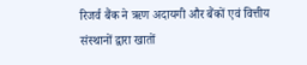रिजर्व बैंक ने ऋण अदायगी और बैंकों एवं वित्तीय संस्थानों द्वारा खातों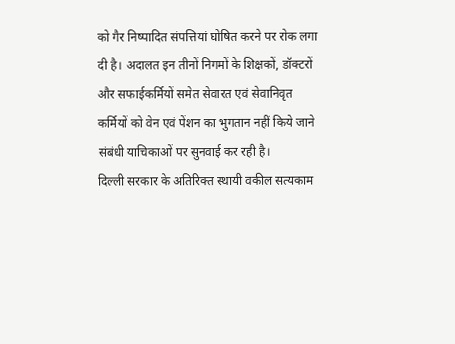को गैर निष्पादित संपत्तियां घोषित करने पर रोक लगा दी है। अदालत इन तीनों निगमों के शिक्षकों, डॉक्टरों और सफाईकर्मियों समेत सेवारत एवं सेवानिवृत कर्मियों को वेन एवं पेंशन का भुगतान नहीं किये जाने संबंधी याचिकाओं पर सुनवाई कर रही है।
दिल्ली सरकार के अतिरिक्त स्थायी वकील सत्यकाम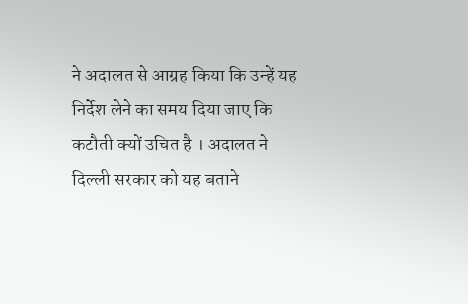ने अदालत से आग्रह किया कि उन्हें यह निर्देश लेने का समय दिया जाए कि कटौती क्यों उचित है । अदालत ने दिल्ली सरकार को यह बताने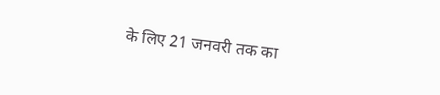के लिए 21 जनवरी तक का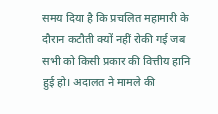समय दिया है कि प्रचलित महामारी के दौरान कटौती क्यों नहीं रोकी गई जब सभी को किसी प्रकार की वित्तीय हानि हुई हो। अदालत ने मामले की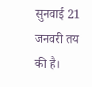सुनवाई 21 जनवरी तय की है।